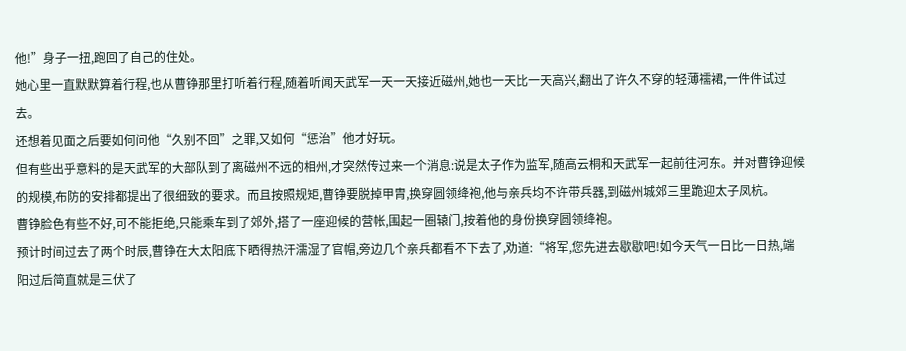他!”身子一扭,跑回了自己的住处。
她心里一直默默算着行程,也从曹铮那里打听着行程,随着听闻天武军一天一天接近磁州,她也一天比一天高兴,翻出了许久不穿的轻薄襦裙,一件件试过去。
还想着见面之后要如何问他“久别不回”之罪,又如何“惩治”他才好玩。
但有些出乎意料的是天武军的大部队到了离磁州不远的相州,才突然传过来一个消息:说是太子作为监军,随高云桐和天武军一起前往河东。并对曹铮迎候的规模,布防的安排都提出了很细致的要求。而且按照规矩,曹铮要脱掉甲胄,换穿圆领绛袍,他与亲兵均不许带兵器,到磁州城郊三里跪迎太子凤杭。
曹铮脸色有些不好,可不能拒绝,只能乘车到了郊外,搭了一座迎候的营帐,围起一圈辕门,按着他的身份换穿圆领绛袍。
预计时间过去了两个时辰,曹铮在大太阳底下晒得热汗濡湿了官帽,旁边几个亲兵都看不下去了,劝道:“将军,您先进去歇歇吧!如今天气一日比一日热,端阳过后简直就是三伏了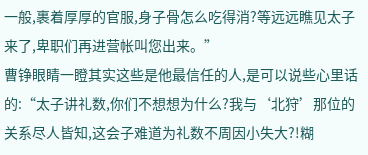一般,裹着厚厚的官服,身子骨怎么吃得消?等远远瞧见太子来了,卑职们再进营帐叫您出来。”
曹铮眼睛一瞪其实这些是他最信任的人,是可以说些心里话的:“太子讲礼数,你们不想想为什么?我与‘北狩’那位的关系尽人皆知,这会子难道为礼数不周因小失大?!糊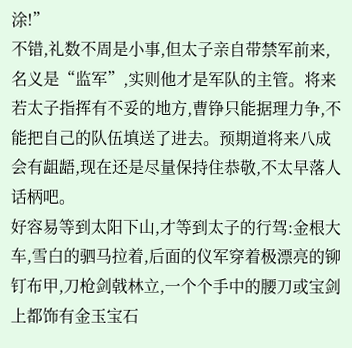涂!”
不错,礼数不周是小事,但太子亲自带禁军前来,名义是“监军”,实则他才是军队的主管。将来若太子指挥有不妥的地方,曹铮只能据理力争,不能把自己的队伍填送了进去。预期道将来八成会有龃龉,现在还是尽量保持住恭敬,不太早落人话柄吧。
好容易等到太阳下山,才等到太子的行驾:金根大车,雪白的驷马拉着,后面的仪军穿着极漂亮的铆钉布甲,刀枪剑戟林立,一个个手中的腰刀或宝剑上都饰有金玉宝石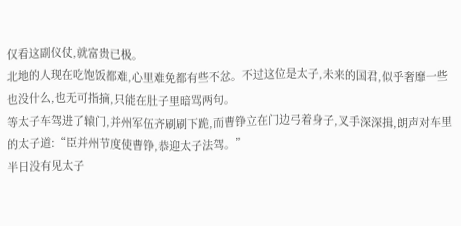仅看这副仪仗,就富贵已极。
北地的人现在吃饱饭都难,心里难免都有些不忿。不过这位是太子,未来的国君,似乎奢靡一些也没什么,也无可指摘,只能在肚子里暗骂两句。
等太子车驾进了辕门,并州军伍齐刷刷下跪,而曹铮立在门边弓着身子,叉手深深揖,朗声对车里的太子道:“臣并州节度使曹铮,恭迎太子法驾。”
半日没有见太子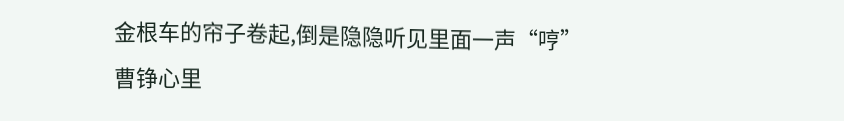金根车的帘子卷起,倒是隐隐听见里面一声“哼”
曹铮心里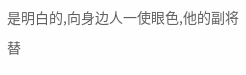是明白的,向身边人一使眼色,他的副将替